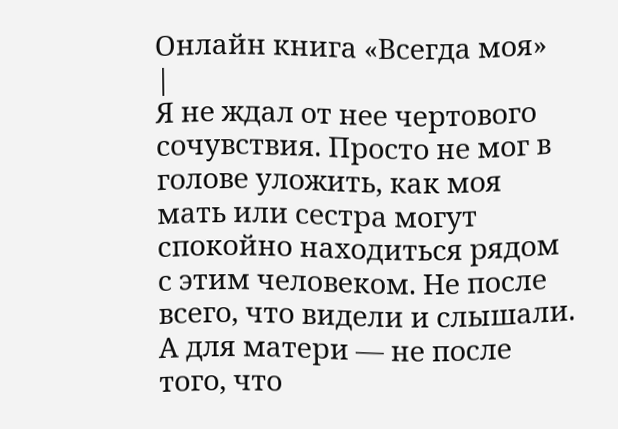Онлайн книга «Всегда моя»
|
Я не ждал от нее чертового сочувствия. Просто не мог в голове уложить, как моя мать или сестра могут спокойно находиться рядом с этим человеком. Не после всего, что видели и слышали. А для матери — не после того, что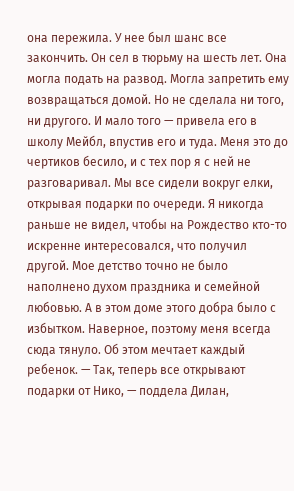она пережила. У нее был шанс все закончить. Он сел в тюрьму на шесть лет. Она могла подать на развод. Могла запретить ему возвращаться домой. Но не сделала ни того, ни другого. И мало того — привела его в школу Мейбл, впустив его и туда. Меня это до чертиков бесило, и с тех пор я с ней не разговаривал. Мы все сидели вокруг елки, открывая подарки по очереди. Я никогда раньше не видел, чтобы на Рождество кто-то искренне интересовался, что получил другой. Мое детство точно не было наполнено духом праздника и семейной любовью. А в этом доме этого добра было с избытком. Наверное, поэтому меня всегда сюда тянуло. Об этом мечтает каждый ребенок. — Так, теперь все открывают подарки от Нико, — поддела Дилан,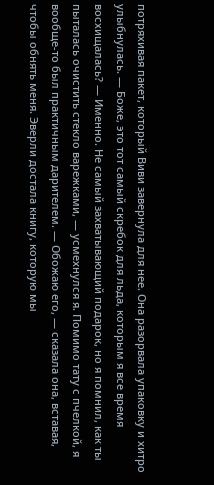потряхивая пакет, который Виви завернула для нее. Она разорвала упаковку и хитро улыбнулась. — Боже, это тот самый скребок для льда, которым я все время восхищалась? — Именно. Не самый захватывающий подарок, но я помнил, как ты пыталась очистить стекло варежками, — усмехнулся я. Помимо тату с пчелкой, я вообще-то был практичным дарителем. — Обожаю его, — сказала она, вставая, чтобы обнять меня. Эверли достала книгу, которую мы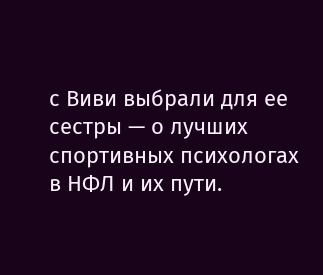с Виви выбрали для ее сестры — о лучших спортивных психологах в НФЛ и их пути.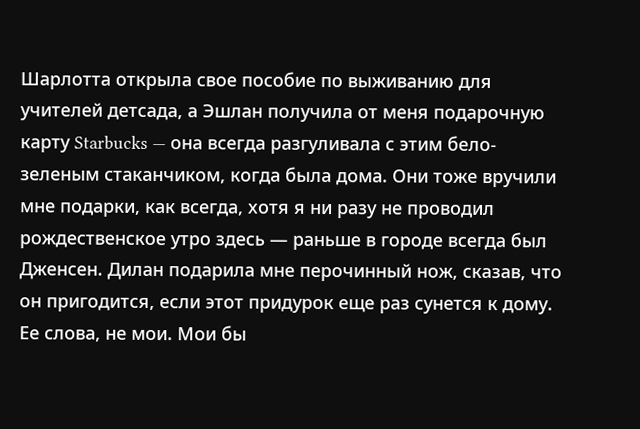Шарлотта открыла свое пособие по выживанию для учителей детсада, а Эшлан получила от меня подарочную карту Starbucks — она всегда разгуливала с этим бело-зеленым стаканчиком, когда была дома. Они тоже вручили мне подарки, как всегда, хотя я ни разу не проводил рождественское утро здесь — раньше в городе всегда был Дженсен. Дилан подарила мне перочинный нож, сказав, что он пригодится, если этот придурок еще раз сунется к дому. Ее слова, не мои. Мои бы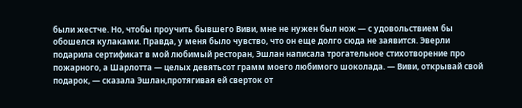были жестче. Но, чтобы проучить бывшего Виви, мне не нужен был нож — с удовольствием бы обошелся кулаками. Правда, у меня было чувство, что он еще долго сюда не заявится. Эверли подарила сертификат в мой любимый ресторан, Эшлан написала трогательное стихотворение про пожарного, а Шарлотта — целых девятьсот грамм моего любимого шоколада. — Виви, открывай свой подарок, — сказала Эшлан,протягивая ей сверток от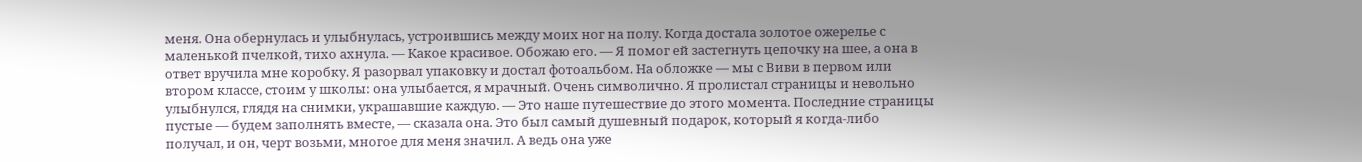меня. Она обернулась и улыбнулась, устроившись между моих ног на полу. Когда достала золотое ожерелье с маленькой пчелкой, тихо ахнула. — Какое красивое. Обожаю его. — Я помог ей застегнуть цепочку на шее, а она в ответ вручила мне коробку. Я разорвал упаковку и достал фотоальбом. На обложке — мы с Виви в первом или втором классе, стоим у школы: она улыбается, я мрачный. Очень символично. Я пролистал страницы и невольно улыбнулся, глядя на снимки, украшавшие каждую. — Это наше путешествие до этого момента. Последние страницы пустые — будем заполнять вместе, — сказала она. Это был самый душевный подарок, который я когда-либо получал, и он, черт возьми, многое для меня значил. А ведь она уже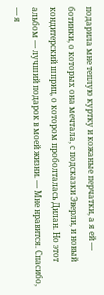подарила мне теплую куртку и кожаные перчатки, а я ей — ботинки, о которых она мечтала, с подсказки Эверли, и новый кондитерский шприц, о котором проболталась Дилан. Но этот альбом — лучший подарок в моей жизни. — Мне нравится. Спасибо, — я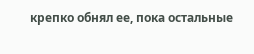крепко обнял ее, пока остальные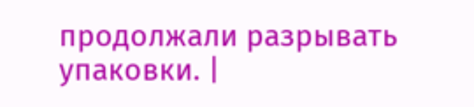продолжали разрывать упаковки. |